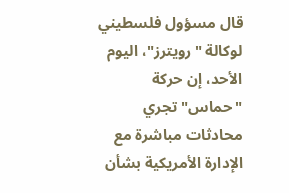قال مسؤول فلسطيني لوكالة "رويترز"، اليوم الأحد، إن حركة "حماس" تجري محادثات مباشرة مع الإدارة الأمريكية بشأن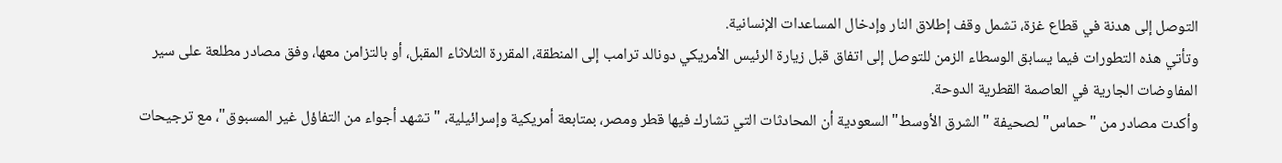التوصل إلى هدنة في قطاع غزة، تشمل وقف إطلاق النار وإدخال المساعدات الإنسانية.
وتأتي هذه التطورات فيما يسابق الوسطاء الزمن للتوصل إلى اتفاق قبل زيارة الرئيس الأمريكي دونالد ترامب إلى المنطقة، المقررة الثلاثاء المقبل، أو بالتزامن معها، وفق مصادر مطلعة على سير المفاوضات الجارية في العاصمة القطرية الدوحة.
وأكدت مصادر من "حماس" لصحيفة "الشرق الأوسط" السعودية أن المحادثات التي تشارك فيها قطر ومصر، بمتابعة أمريكية وإسرائيلية، "تشهد أجواء من التفاؤل غير المسبوق"، مع ترجيحات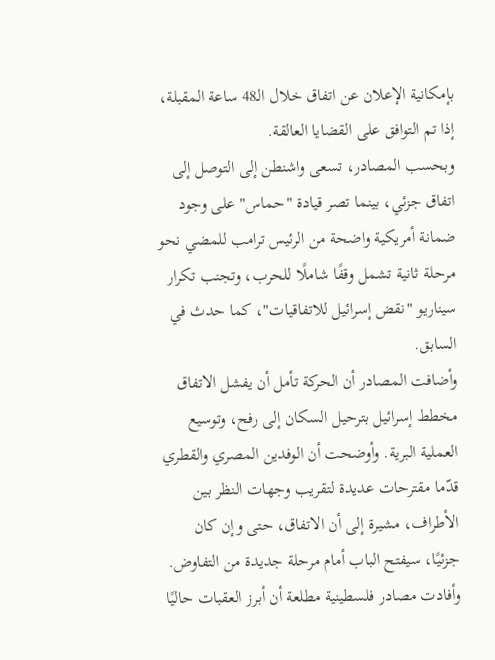بإمكانية الإعلان عن اتفاق خلال الـ48 ساعة المقبلة، إذا تم التوافق على القضايا العالقة.
وبحسب المصادر، تسعى واشنطن إلى التوصل إلى اتفاق جزئي، بينما تصر قيادة "حماس" على وجود ضمانة أمريكية واضحة من الرئيس ترامب للمضي نحو مرحلة ثانية تشمل وقفًا شاملًا للحرب، وتجنب تكرار سيناريو "نقض إسرائيل للاتفاقيات"، كما حدث في السابق.
وأضافت المصادر أن الحركة تأمل أن يفشل الاتفاق مخطط إسرائيل بترحيل السكان إلى رفح، وتوسيع العملية البرية. وأوضحت أن الوفدين المصري والقطري قدّما مقترحات عديدة لتقريب وجهات النظر بين الأطراف، مشيرة إلى أن الاتفاق، حتى وإن كان جزئيًا، سيفتح الباب أمام مرحلة جديدة من التفاوض.
وأفادت مصادر فلسطينية مطلعة أن أبرز العقبات حاليًا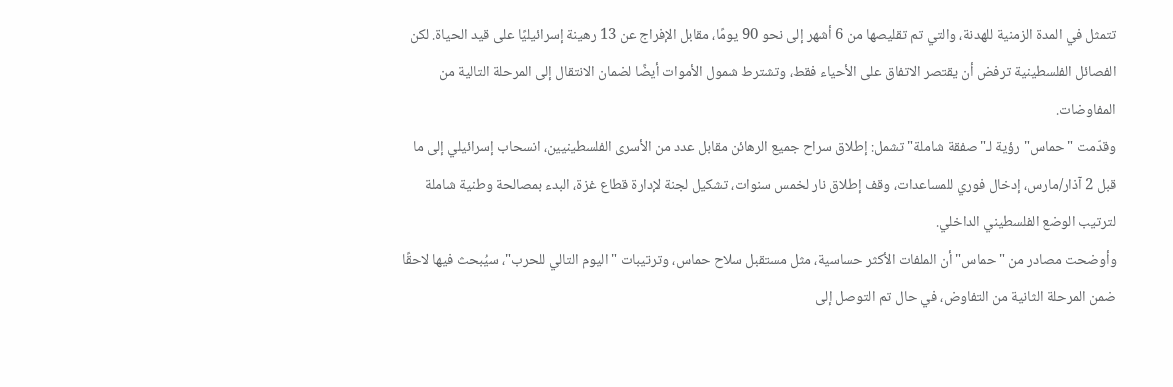تتمثل في المدة الزمنية للهدنة، والتي تم تقليصها من 6 أشهر إلى نحو 90 يومًا، مقابل الإفراج عن 13 رهينة إسرائيليًا على قيد الحياة. لكن الفصائل الفلسطينية ترفض أن يقتصر الاتفاق على الأحياء فقط، وتشترط شمول الأموات أيضًا لضمان الانتقال إلى المرحلة التالية من المفاوضات.
وقدّمت "حماس" رؤية لـ"صفقة شاملة" تشمل: إطلاق سراح جميع الرهائن مقابل عدد من الأسرى الفلسطينيين، انسحاب إسرائيلي إلى ما قبل 2 آذار/مارس، إدخال فوري للمساعدات، وقف إطلاق نار لخمس سنوات، تشكيل لجنة لإدارة قطاع غزة، البدء بمصالحة وطنية شاملة لترتيب الوضع الفلسطيني الداخلي.
وأوضحت مصادر من "حماس" أن الملفات الأكثر حساسية، مثل مستقبل سلاح حماس، وترتيبات "اليوم التالي للحرب"، سيُبحث فيها لاحقًا ضمن المرحلة الثانية من التفاوض، في حال تم التوصل إلى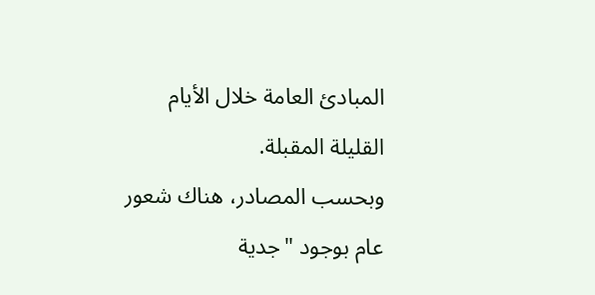المبادئ العامة خلال الأيام القليلة المقبلة.
وبحسب المصادر، هناك شعور عام بوجود "جدية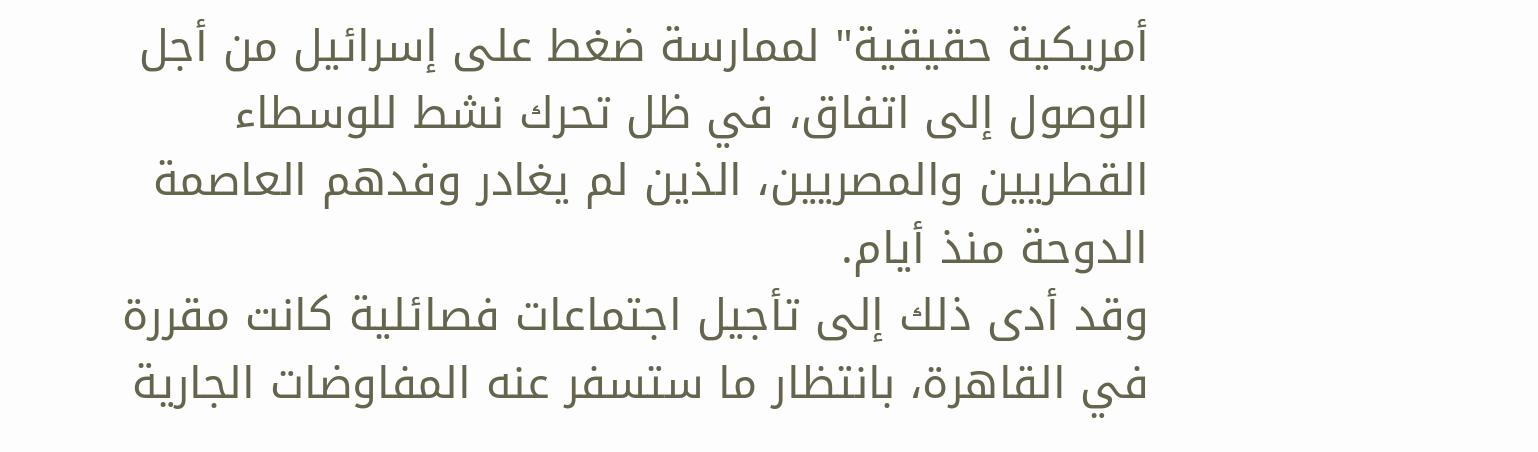أمريكية حقيقية" لممارسة ضغط على إسرائيل من أجل الوصول إلى اتفاق، في ظل تحرك نشط للوسطاء القطريين والمصريين، الذين لم يغادر وفدهم العاصمة الدوحة منذ أيام.
وقد أدى ذلك إلى تأجيل اجتماعات فصائلية كانت مقررة في القاهرة، بانتظار ما ستسفر عنه المفاوضات الجارية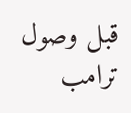قبل وصول ترامب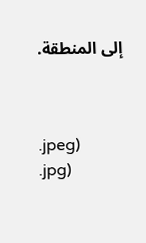إلى المنطقة.



.jpeg)
.jpg)